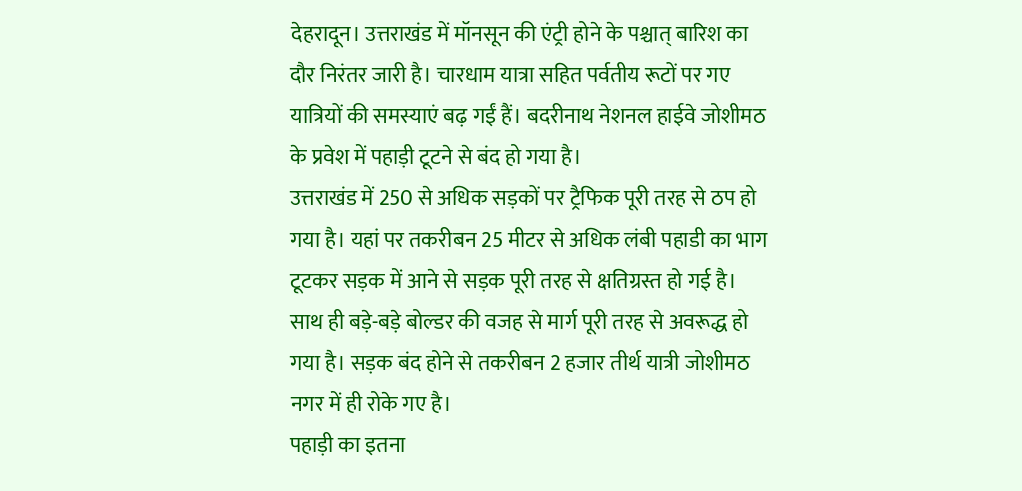देहरादून। उत्तराखंड में मॉनसून की एंट्री होने के पश्चात् बारिश का दौर निरंतर जारी है। चारधाम यात्रा सहित पर्वतीय रूटों पर गए यात्रियों की समस्याएं बढ़ गईं हैं। बदरीनाथ नेशनल हाईवे जोशीमठ के प्रवेश में पहाड़ी टूटने से बंद हो गया है।
उत्तराखंड में 250 से अधिक सड़कों पर ट्रैफिक पूरी तरह से ठप हो गया है। यहां पर तकरीबन 25 मीटर से अधिक लंबी पहाडी का भाग टूटकर सड़क में आने से सड़क पूरी तरह से क्षतिग्रस्त हो गई है।
साथ ही बड़े-बड़े बोल्डर की वजह से मार्ग पूरी तरह से अवरूद्ध हो गया है। सड़क बंद होने से तकरीबन 2 हजार तीर्थ यात्री जोशीमठ नगर में ही रोके गए है।
पहाड़ी का इतना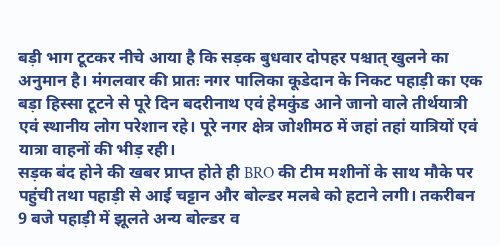बड़ी भाग टूटकर नीचे आया है कि सड़क बुधवार दोपहर पश्चात् खुलने का अनुमान है। मंगलवार की प्रातः नगर पालिका कूडेदान के निकट पहाड़ी का एक बड़ा हिस्सा टूटने से पूरे दिन बदरीनाथ एवं हेमकुंड आने जानो वाले तीर्थयात्री एवं स्थानीय लोग परेशान रहे। पूरे नगर क्षेत्र जोशीमठ में जहां तहां यात्रियों एवं यात्रा वाहनों की भीड़ रही।
सड़क बंद होने की खबर प्राप्त होते ही BRO की टीम मशीनों के साथ मौके पर पहुंची तथा पहाड़ी से आई चट्टान और बोल्डर मलबे को हटाने लगी। तकरीबन 9 बजे पहाड़ी में झूलते अन्य बोल्डर व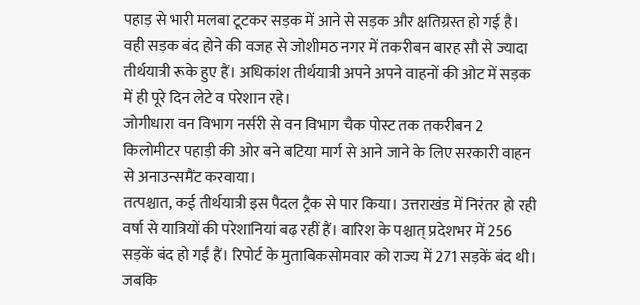पहाड़ से भारी मलबा टूटकर सड़क में आने से सड़क और क्षतिग्रस्त हो गई है।
वही सड़क बंद होने की वजह से जोशीमठ नगर में तकरीबन बारह सौ से ज्यादा तीर्थयात्री रूके हुए हैं। अधिकांश तीर्थयात्री अपने अपने वाहनों की ओट में सड़क में ही पूरे दिन लेटे व परेशान रहे।
जोगीधारा वन विभाग नर्सरी से वन विभाग चैक पोस्ट तक तकरीबन 2 किलोमीटर पहाड़ी की ओर बने बटिया मार्ग से आने जाने के लिए सरकारी वाहन से अनाउन्समैंट करवाया।
तत्पश्चात, कई तीर्थयात्री इस पैदल ट्रैक से पार किया। उत्तराखंड में निरंतर हो रही वर्षा से यात्रियों की परेशानियां बढ़ रहीं हैं। बारिश के पश्चात् प्रदेशभर में 256 सड़कें बंद हो गईं हैं। रिपोर्ट के मुताबिकसोमवार को राज्य में 271 सड़कें बंद थी।
जबकि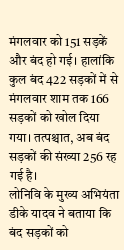मंगलवार को 151 सड़कें और बंद हो गई। हालांकि कुल बंद 422 सड़कों में से मंगलवार शाम तक 166 सड़कों को खोल दिया गया। तत्पश्चात, अब बंद सड़कों की संख्या 256 रह गई है।
लोनिवि के मुख्य अभियंता डीके यादव ने बताया कि बंद सड़कों को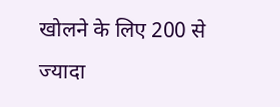खोलने के लिए 200 से ज्यादा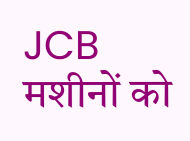JCB मशीनों को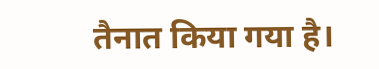तैनात किया गया है।